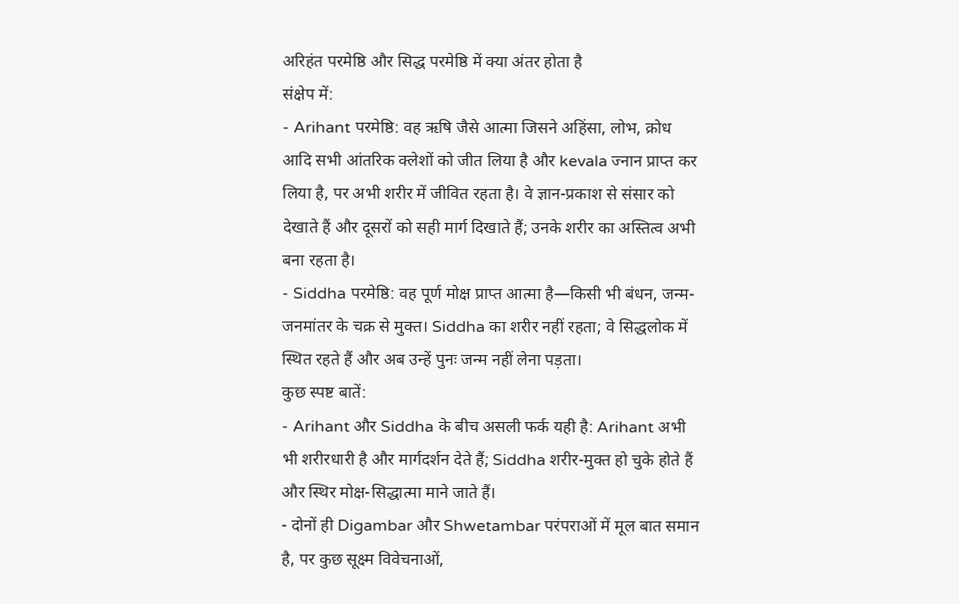अरिहंत परमेष्ठि और सिद्ध परमेष्ठि में क्या अंतर होता है
संक्षेप में:
- Arihant परमेष्ठि: वह ऋषि जैसे आत्मा जिसने अहिंसा, लोभ, क्रोध आदि सभी आंतरिक क्लेशों को जीत लिया है और kevala ज्नान प्राप्त कर लिया है, पर अभी शरीर में जीवित रहता है। वे ज्ञान-प्रकाश से संसार को देखाते हैं और दूसरों को सही मार्ग दिखाते हैं; उनके शरीर का अस्तित्व अभी बना रहता है।
- Siddha परमेष्ठि: वह पूर्ण मोक्ष प्राप्त आत्मा है—किसी भी बंधन, जन्म-जनमांतर के चक्र से मुक्त। Siddha का शरीर नहीं रहता; वे सिद्धलोक में स्थित रहते हैं और अब उन्हें पुनः जन्म नहीं लेना पड़ता।
कुछ स्पष्ट बातें:
- Arihant और Siddha के बीच असली फर्क यही है: Arihant अभी भी शरीरधारी है और मार्गदर्शन देते हैं; Siddha शरीर-मुक्त हो चुके होते हैं और स्थिर मोक्ष-सिद्धात्मा माने जाते हैं।
- दोनों ही Digambar और Shwetambar परंपराओं में मूल बात समान है, पर कुछ सूक्ष्म विवेचनाओं,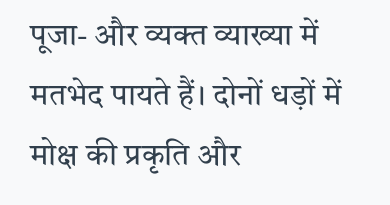पूजा- और व्यक्त व्याख्या में मतभेद पायते हैं। दोनों धड़ों में मोक्ष की प्रकृति और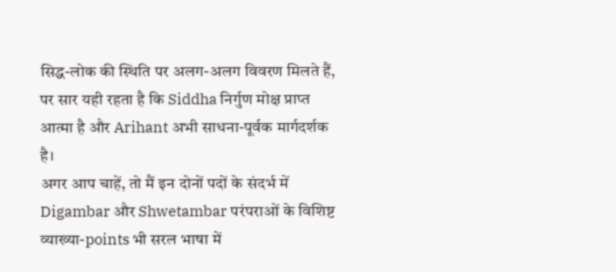सिद्ध-लोक की स्थिति पर अलग-अलग विवरण मिलते हैं, पर सार यही रहता है कि Siddha निर्गुण मोक्ष प्राप्त आत्मा है और Arihant अभी साधना-पूर्वक मार्गदर्शक है।
अगर आप चाहें, तो मैं इन दोनों पदों के संदर्भ में Digambar और Shwetambar परंपराओं के विशिष्ट व्याख्या-points भी सरल भाषा में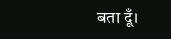बता दूँ।